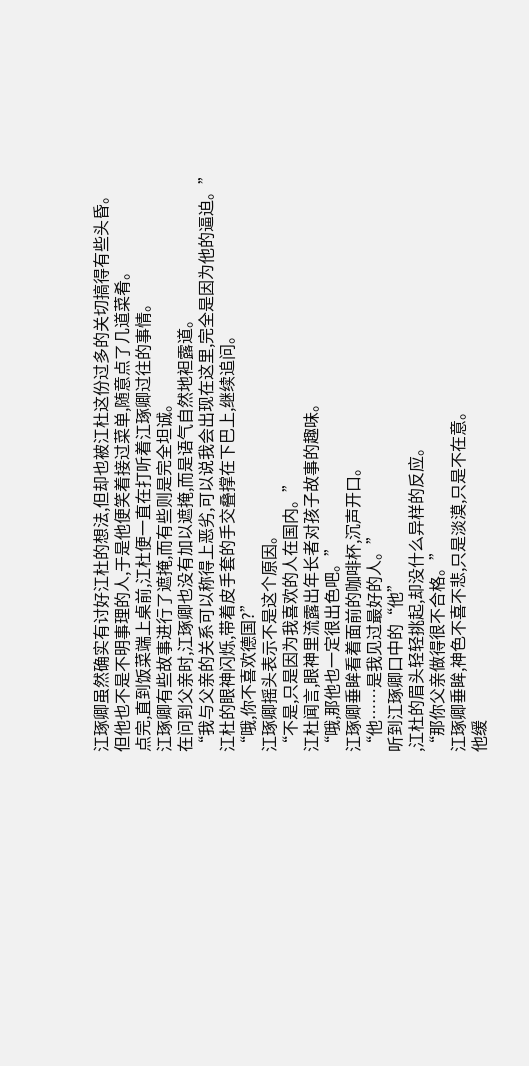江琢卿虽然确实有讨好江杜的想法,但却也被江杜这份过多的关切搞得有些头昏。
但他也不是不明事理的人,于是他便笑着接过菜单,随意点了几道菜肴。
点完,直到饭菜端上桌前,江杜便一直在打听着江琢卿过往的事情。
江琢卿有些故事进行了遮掩,而有些则是完全坦诚。
在问到父亲时,江琢卿也没有加以遮掩,而是语气自然地袒露道。
“我与父亲的关系可以称得上恶劣,可以说我会出现在这里,完全是因为他的逼迫。”
江杜的眼神闪烁,带着皮手套的手交叠撑在下巴上,继续追问。
“哦,你不喜欢德国?”
江琢卿摇头表示不是这个原因。
“不是,只是因为我喜欢的人在国内。”
江杜闻言,眼神里流露出年长者对孩子故事的趣味。
“哦,那他也一定很出色吧。”
江琢卿垂眸看着面前的咖啡杯,沉声开口。
“他……是我见过最好的人。”
听到江琢卿口中的“他”
,江杜的眉头轻轻挑起,却没什么异样的反应。
“那你父亲做得很不合格。”
江琢卿垂眸,神色不喜不悲,只是淡漠,只是不在意。
他缓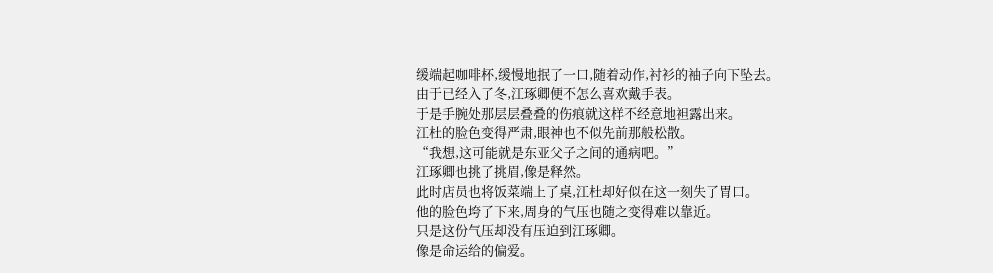缓端起咖啡杯,缓慢地抿了一口,随着动作,衬衫的袖子向下坠去。
由于已经入了冬,江琢卿便不怎么喜欢戴手表。
于是手腕处那层层叠叠的伤痕就这样不经意地袒露出来。
江杜的脸色变得严肃,眼神也不似先前那般松散。
“我想,这可能就是东亚父子之间的通病吧。”
江琢卿也挑了挑眉,像是释然。
此时店员也将饭菜端上了桌,江杜却好似在这一刻失了胃口。
他的脸色垮了下来,周身的气压也随之变得难以靠近。
只是这份气压却没有压迫到江琢卿。
像是命运给的偏爱。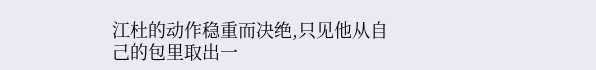江杜的动作稳重而决绝,只见他从自己的包里取出一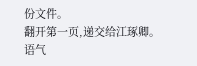份文件。
翻开第一页,递交给江琢卿。
语气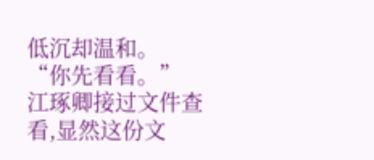低沉却温和。
“你先看看。”
江琢卿接过文件查看,显然这份文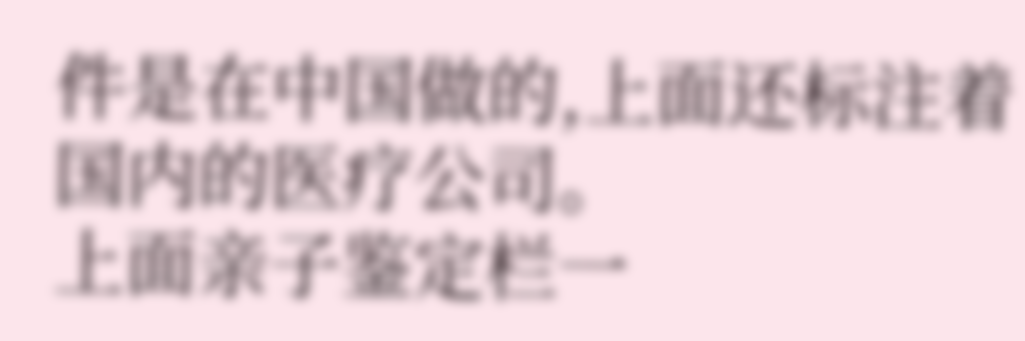件是在中国做的,上面还标注着国内的医疗公司。
上面亲子鉴定栏一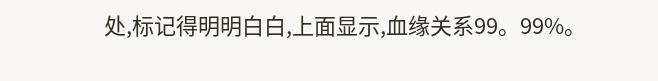处,标记得明明白白,上面显示,血缘关系99。99%。